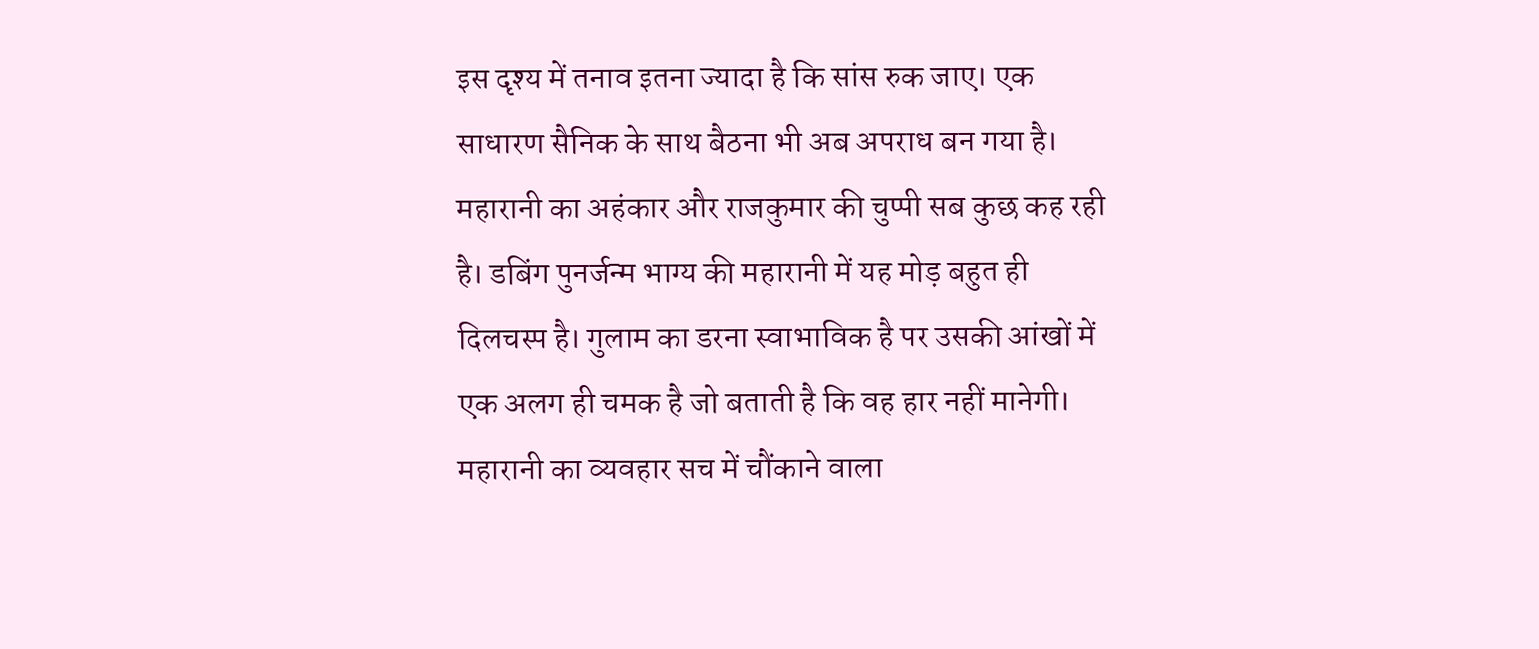इस दृश्य में तनाव इतना ज्यादा है कि सांस रुक जाए। एक साधारण सैनिक के साथ बैठना भी अब अपराध बन गया है। महारानी का अहंकार और राजकुमार की चुप्पी सब कुछ कह रही है। डबिंग पुनर्जन्म भाग्य की महारानी में यह मोड़ बहुत ही दिलचस्प है। गुलाम का डरना स्वाभाविक है पर उसकी आंखों में एक अलग ही चमक है जो बताती है कि वह हार नहीं मानेगी।
महारानी का व्यवहार सच में चौंकाने वाला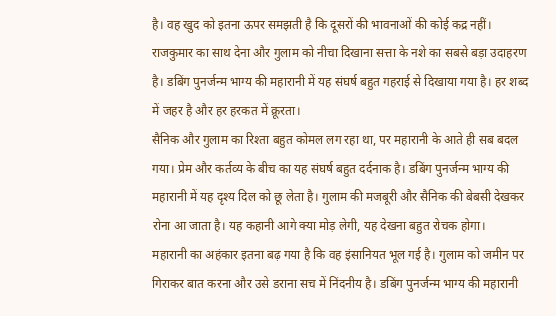है। वह खुद को इतना ऊपर समझती है कि दूसरों की भावनाओं की कोई कद्र नहीं। राजकुमार का साथ देना और गुलाम को नीचा दिखाना सत्ता के नशे का सबसे बड़ा उदाहरण है। डबिंग पुनर्जन्म भाग्य की महारानी में यह संघर्ष बहुत गहराई से दिखाया गया है। हर शब्द में जहर है और हर हरकत में क्रूरता।
सैनिक और गुलाम का रिश्ता बहुत कोमल लग रहा था, पर महारानी के आते ही सब बदल गया। प्रेम और कर्तव्य के बीच का यह संघर्ष बहुत दर्दनाक है। डबिंग पुनर्जन्म भाग्य की महारानी में यह दृश्य दिल को छू लेता है। गुलाम की मजबूरी और सैनिक की बेबसी देखकर रोना आ जाता है। यह कहानी आगे क्या मोड़ लेगी, यह देखना बहुत रोचक होगा।
महारानी का अहंकार इतना बढ़ गया है कि वह इंसानियत भूल गई है। गुलाम को जमीन पर गिराकर बात करना और उसे डराना सच में निंदनीय है। डबिंग पुनर्जन्म भाग्य की महारानी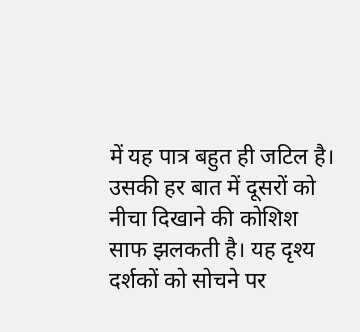में यह पात्र बहुत ही जटिल है। उसकी हर बात में दूसरों को नीचा दिखाने की कोशिश साफ झलकती है। यह दृश्य दर्शकों को सोचने पर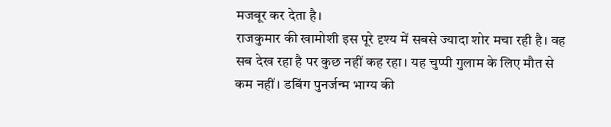मजबूर कर देता है।
राजकुमार की खामोशी इस पूरे दृश्य में सबसे ज्यादा शोर मचा रही है। वह सब देख रहा है पर कुछ नहीं कह रहा। यह चुप्पी गुलाम के लिए मौत से कम नहीं। डबिंग पुनर्जन्म भाग्य की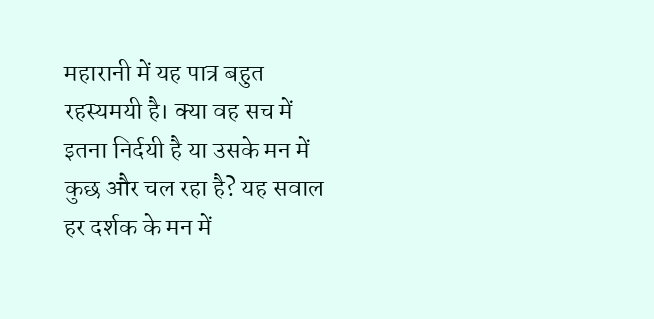महारानी में यह पात्र बहुत रहस्यमयी है। क्या वह सच में इतना निर्दयी है या उसके मन में कुछ और चल रहा है? यह सवाल हर दर्शक के मन में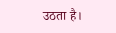उठता है।